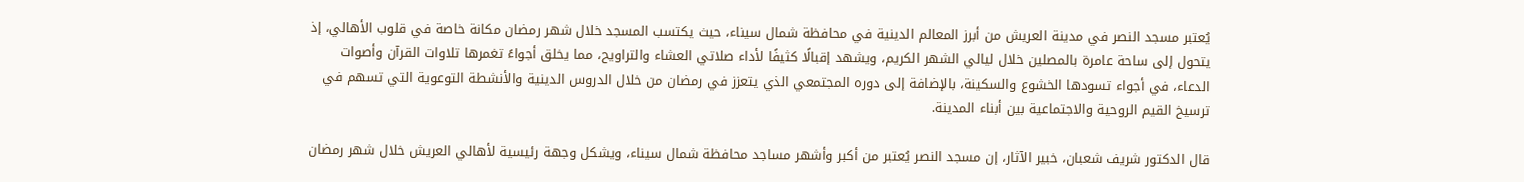يُعتبر مسجد النصر في مدينة العريش من أبرز المعالم الدينية في محافظة شمال سيناء، حيث يكتسب المسجد خلال شهر رمضان مكانة خاصة في قلوب الأهالي، إذ يتحول إلى ساحة عامرة بالمصلين خلال ليالي الشهر الكريم، ويشهد إقبالًا كثيفًا لأداء صلاتي العشاء والتراويح، مما يخلق أجواءً تغمرها تلاوات القرآن وأصوات الدعاء، في أجواء تسودها الخشوع والسكينة، بالإضافة إلى دوره المجتمعي الذي يتعزز في رمضان من خلال الدروس الدينية والأنشطة التوعوية التي تسهم في ترسيخ القيم الروحية والاجتماعية بين أبناء المدينة.

قال الدكتور شريف شعبان، خبير الآثار، إن مسجد النصر يُعتبر من أكبر وأشهر مساجد محافظة شمال سيناء، ويشكل وجهة رئيسية لأهالي العريش خلال شهر رمضان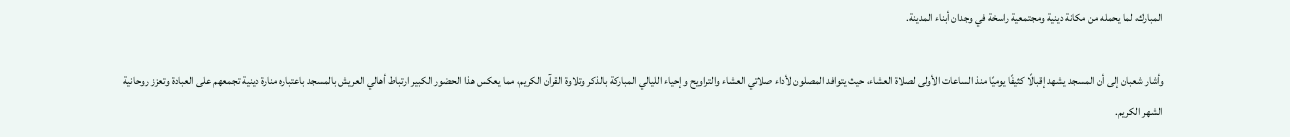المبارك، لما يحمله من مكانة دينية ومجتمعية راسخة في وجدان أبناء المدينة.

وأشار شعبان إلى أن المسجد يشهد إقبالًا كثيفًا يوميًا منذ الساعات الأولى لصلاة العشاء، حيث يتوافد المصلون لأداء صلاتي العشاء والتراويح وإحياء الليالي المباركة بالذكر وتلاوة القرآن الكريم، مما يعكس هذا الحضور الكبير ارتباط أهالي العريش بالمسجد باعتباره منارة دينية تجمعهم على العبادة وتعزز روحانية الشهر الكريم.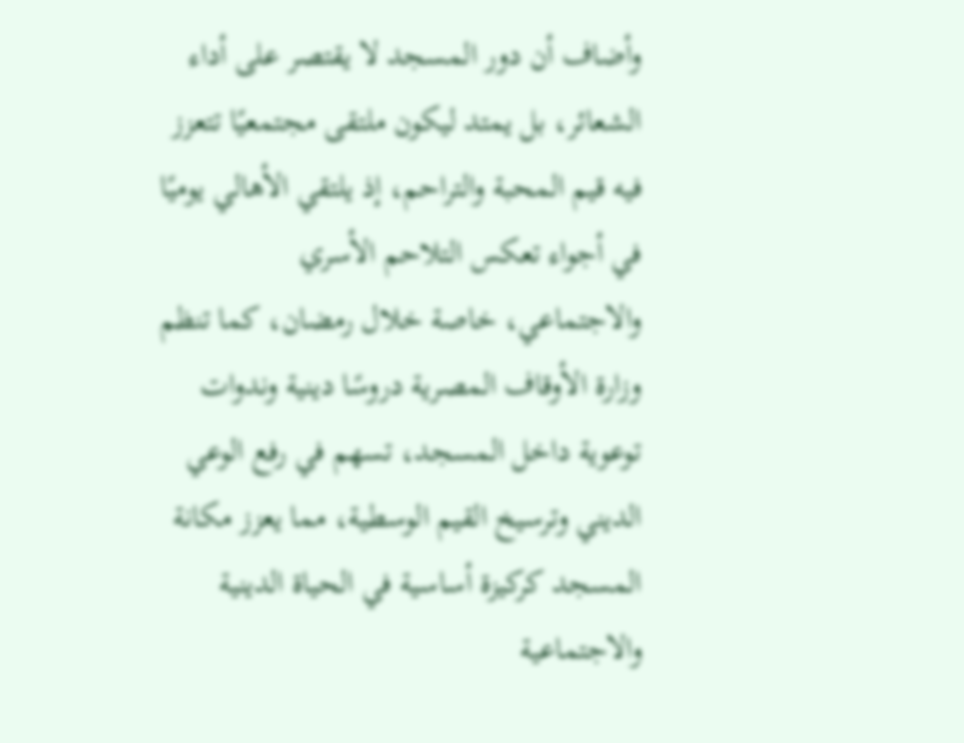وأضاف أن دور المسجد لا يقتصر على أداء الشعائر، بل يمتد ليكون ملتقى مجتمعيًا تتعزز فيه قيم المحبة والتراحم، إذ يلتقي الأهالي يوميًا في أجواء تعكس التلاحم الأسري والاجتماعي، خاصة خلال رمضان، كما تنظم وزارة الأوقاف المصرية دروسًا دينية وندوات توعوية داخل المسجد، تسهم في رفع الوعي الديني وترسيخ القيم الوسطية، مما يعزز مكانة المسجد كركيزة أساسية في الحياة الدينية والاجتماعية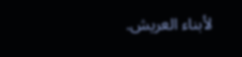لأبناء العريش.